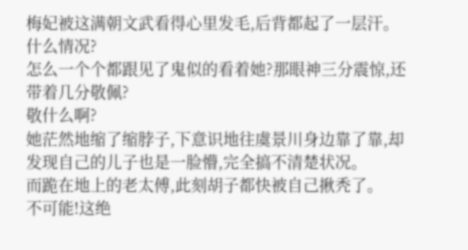梅妃被这满朝文武看得心里发毛,后背都起了一层汗。
什么情况?
怎么一个个都跟见了鬼似的看着她?那眼神三分震惊,还带着几分敬佩?
敬什么啊?
她茫然地缩了缩脖子,下意识地往虞景川身边靠了靠,却发现自己的儿子也是一脸懵,完全搞不清楚状况。
而跪在地上的老太傅,此刻胡子都快被自己揪秃了。
不可能!这绝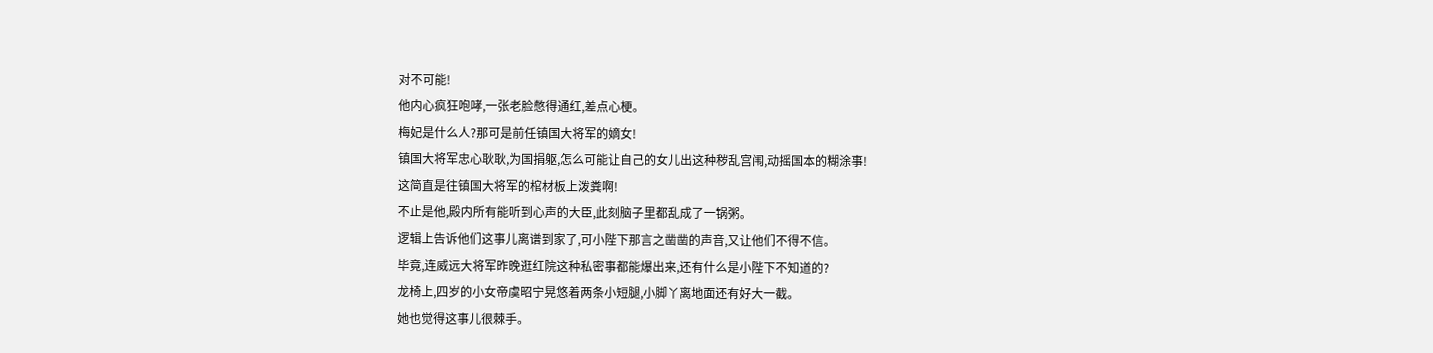对不可能!
他内心疯狂咆哮,一张老脸憋得通红,差点心梗。
梅妃是什么人?那可是前任镇国大将军的嫡女!
镇国大将军忠心耿耿,为国捐躯,怎么可能让自己的女儿出这种秽乱宫闱,动摇国本的糊涂事!
这简直是往镇国大将军的棺材板上泼粪啊!
不止是他,殿内所有能听到心声的大臣,此刻脑子里都乱成了一锅粥。
逻辑上告诉他们这事儿离谱到家了,可小陛下那言之凿凿的声音,又让他们不得不信。
毕竟,连威远大将军昨晚逛红院这种私密事都能爆出来,还有什么是小陛下不知道的?
龙椅上,四岁的小女帝虞昭宁晃悠着两条小短腿,小脚丫离地面还有好大一截。
她也觉得这事儿很棘手。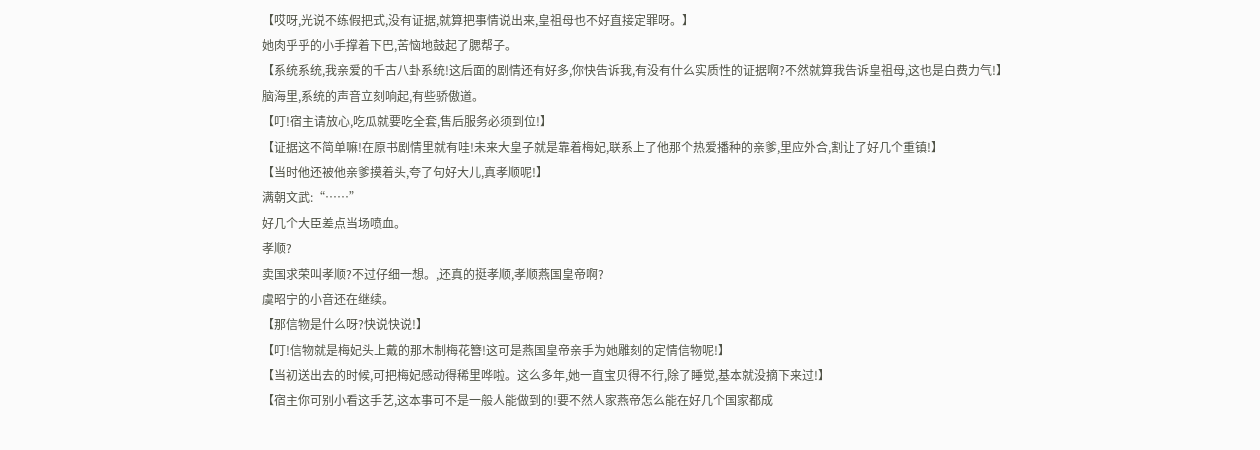【哎呀,光说不练假把式,没有证据,就算把事情说出来,皇祖母也不好直接定罪呀。】
她肉乎乎的小手撑着下巴,苦恼地鼓起了腮帮子。
【系统系统,我亲爱的千古八卦系统!这后面的剧情还有好多,你快告诉我,有没有什么实质性的证据啊?不然就算我告诉皇祖母,这也是白费力气!】
脑海里,系统的声音立刻响起,有些骄傲道。
【叮!宿主请放心,吃瓜就要吃全套,售后服务必须到位!】
【证据这不简单嘛!在原书剧情里就有哇!未来大皇子就是靠着梅妃,联系上了他那个热爱播种的亲爹,里应外合,割让了好几个重镇!】
【当时他还被他亲爹摸着头,夸了句好大儿,真孝顺呢!】
满朝文武:“……”
好几个大臣差点当场喷血。
孝顺?
卖国求荣叫孝顺?不过仔细一想。,还真的挺孝顺,孝顺燕国皇帝啊?
虞昭宁的小音还在继续。
【那信物是什么呀?快说快说!】
【叮!信物就是梅妃头上戴的那木制梅花簪!这可是燕国皇帝亲手为她雕刻的定情信物呢!】
【当初送出去的时候,可把梅妃感动得稀里哗啦。这么多年,她一直宝贝得不行,除了睡觉,基本就没摘下来过!】
【宿主你可别小看这手艺,这本事可不是一般人能做到的!要不然人家燕帝怎么能在好几个国家都成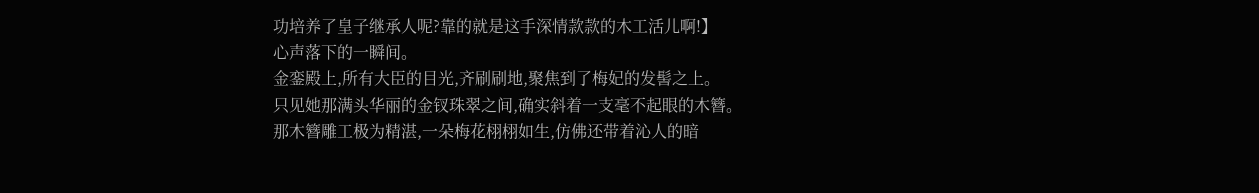功培养了皇子继承人呢?靠的就是这手深情款款的木工活儿啊!】
心声落下的一瞬间。
金銮殿上,所有大臣的目光,齐刷刷地,聚焦到了梅妃的发髻之上。
只见她那满头华丽的金钗珠翠之间,确实斜着一支毫不起眼的木簪。
那木簪雕工极为精湛,一朵梅花栩栩如生,仿佛还带着沁人的暗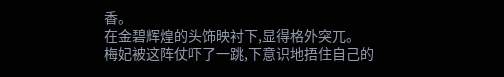香。
在金碧辉煌的头饰映衬下,显得格外突兀。
梅妃被这阵仗吓了一跳,下意识地捂住自己的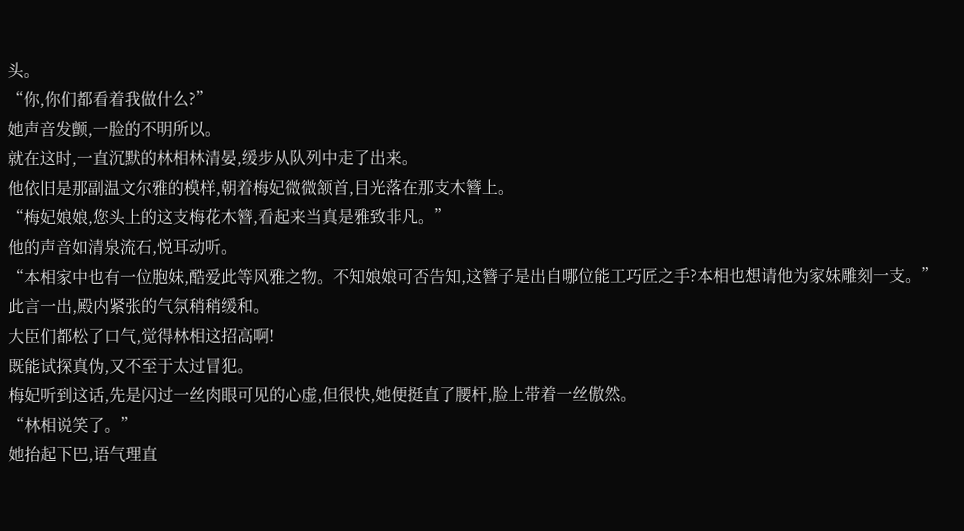头。
“你,你们都看着我做什么?”
她声音发颤,一脸的不明所以。
就在这时,一直沉默的林相林清晏,缓步从队列中走了出来。
他依旧是那副温文尔雅的模样,朝着梅妃微微颔首,目光落在那支木簪上。
“梅妃娘娘,您头上的这支梅花木簪,看起来当真是雅致非凡。”
他的声音如清泉流石,悦耳动听。
“本相家中也有一位胞妹,酷爱此等风雅之物。不知娘娘可否告知,这簪子是出自哪位能工巧匠之手?本相也想请他为家妹雕刻一支。”
此言一出,殿内紧张的气氛稍稍缓和。
大臣们都松了口气,觉得林相这招高啊!
既能试探真伪,又不至于太过冒犯。
梅妃听到这话,先是闪过一丝肉眼可见的心虚,但很快,她便挺直了腰杆,脸上带着一丝傲然。
“林相说笑了。”
她抬起下巴,语气理直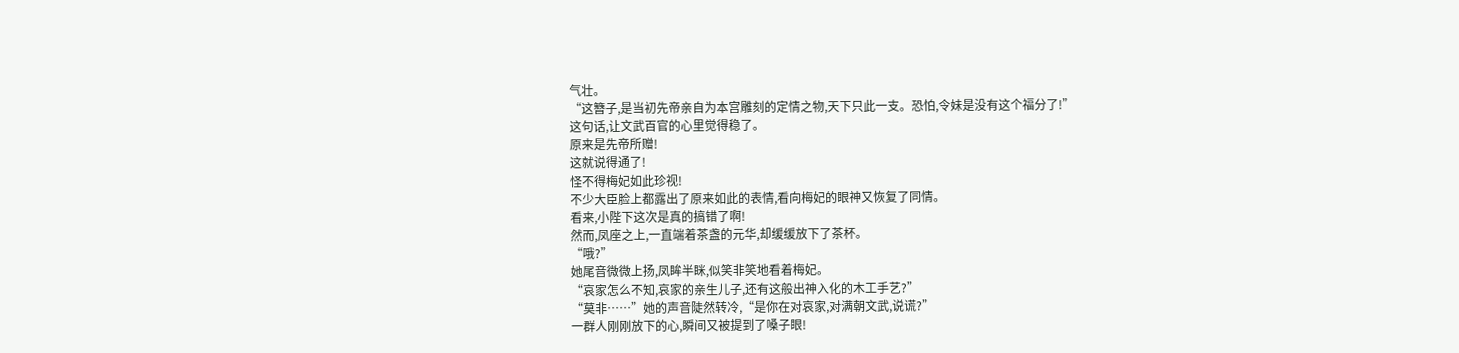气壮。
“这簪子,是当初先帝亲自为本宫雕刻的定情之物,天下只此一支。恐怕,令妹是没有这个福分了!”
这句话,让文武百官的心里觉得稳了。
原来是先帝所赠!
这就说得通了!
怪不得梅妃如此珍视!
不少大臣脸上都露出了原来如此的表情,看向梅妃的眼神又恢复了同情。
看来,小陛下这次是真的搞错了啊!
然而,凤座之上,一直端着茶盏的元华,却缓缓放下了茶杯。
“哦?”
她尾音微微上扬,凤眸半眯,似笑非笑地看着梅妃。
“哀家怎么不知,哀家的亲生儿子,还有这般出神入化的木工手艺?”
“莫非……”她的声音陡然转冷,“是你在对哀家,对满朝文武,说谎?”
一群人刚刚放下的心,瞬间又被提到了嗓子眼!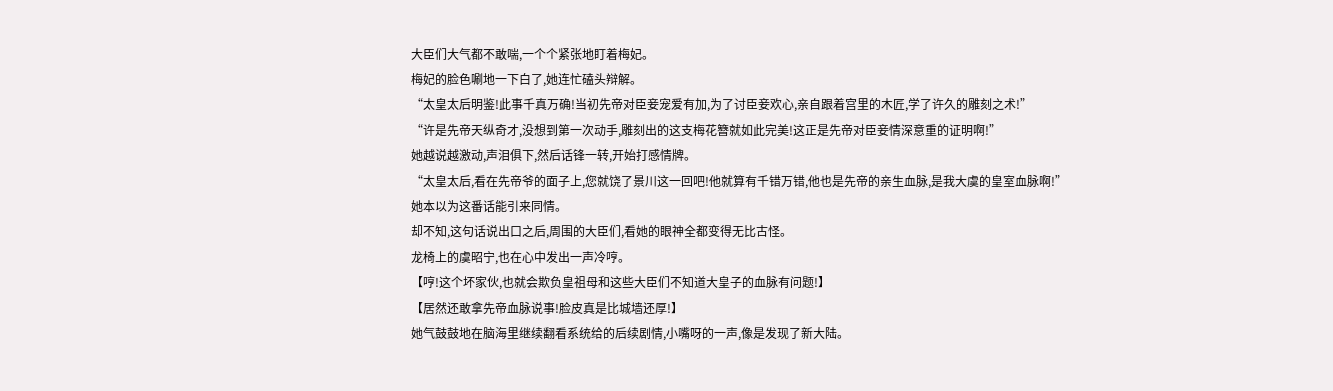大臣们大气都不敢喘,一个个紧张地盯着梅妃。
梅妃的脸色唰地一下白了,她连忙磕头辩解。
“太皇太后明鉴!此事千真万确!当初先帝对臣妾宠爱有加,为了讨臣妾欢心,亲自跟着宫里的木匠,学了许久的雕刻之术!”
“许是先帝天纵奇才,没想到第一次动手,雕刻出的这支梅花簪就如此完美!这正是先帝对臣妾情深意重的证明啊!”
她越说越激动,声泪俱下,然后话锋一转,开始打感情牌。
“太皇太后,看在先帝爷的面子上,您就饶了景川这一回吧!他就算有千错万错,他也是先帝的亲生血脉,是我大虞的皇室血脉啊!”
她本以为这番话能引来同情。
却不知,这句话说出口之后,周围的大臣们,看她的眼神全都变得无比古怪。
龙椅上的虞昭宁,也在心中发出一声冷哼。
【哼!这个坏家伙,也就会欺负皇祖母和这些大臣们不知道大皇子的血脉有问题!】
【居然还敢拿先帝血脉说事!脸皮真是比城墙还厚!】
她气鼓鼓地在脑海里继续翻看系统给的后续剧情,小嘴呀的一声,像是发现了新大陆。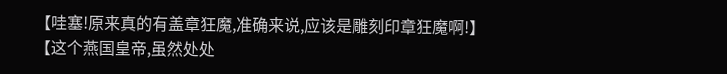【哇塞!原来真的有盖章狂魔,准确来说,应该是雕刻印章狂魔啊!】
【这个燕国皇帝,虽然处处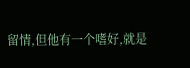留情,但他有一个嗜好,就是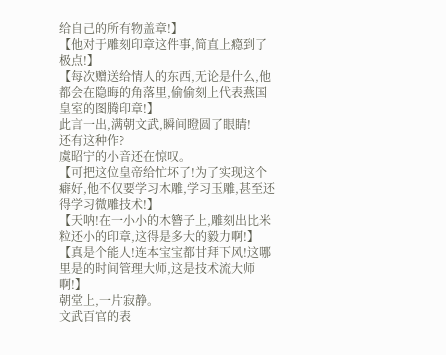给自己的所有物盖章!】
【他对于雕刻印章这件事,简直上瘾到了极点!】
【每次赠送给情人的东西,无论是什么,他都会在隐晦的角落里,偷偷刻上代表燕国皇室的图腾印章!】
此言一出,满朝文武,瞬间瞪圆了眼睛!
还有这种作?
虞昭宁的小音还在惊叹。
【可把这位皇帝给忙坏了!为了实现这个癖好,他不仅要学习木雕,学习玉雕,甚至还得学习微雕技术!】
【天呐!在一小小的木簪子上,雕刻出比米粒还小的印章,这得是多大的毅力啊!】
【真是个能人!连本宝宝都甘拜下风!这哪里是的时间管理大师,这是技术流大师啊!】
朝堂上,一片寂静。
文武百官的表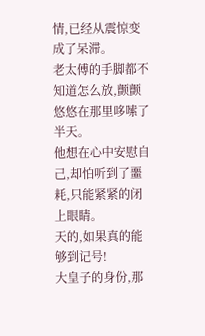情,已经从震惊变成了呆滞。
老太傅的手脚都不知道怎么放,颤颤悠悠在那里哆嗦了半天。
他想在心中安慰自己,却怕听到了噩耗,只能紧紧的闭上眼睛。
天的,如果真的能够到记号!
大皇子的身份,那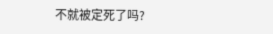不就被定死了吗?